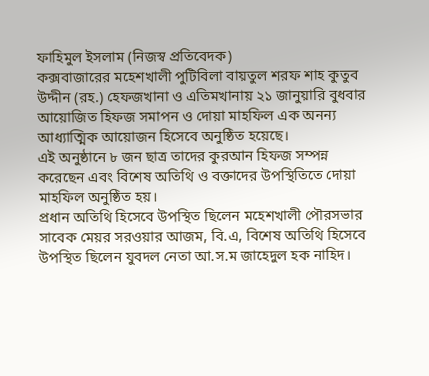ফাহিমুল ইসলাম (নিজস্ব প্রতিবেদক)
কক্সবাজারের মহেশখালী পুটিবিলা বায়তুল শরফ শাহ কুতুব উদ্দীন (রহ.) হেফজখানা ও এতিমখানায় ২১ জানুয়ারি বুধবার আয়োজিত হিফজ সমাপন ও দোয়া মাহফিল এক অনন্য আধ্যাত্মিক আয়োজন হিসেবে অনুষ্ঠিত হয়েছে।
এই অনুষ্ঠানে ৮ জন ছাত্র তাদের কুরআন হিফজ সম্পন্ন করেছেন এবং বিশেষ অতিথি ও বক্তাদের উপস্থিতিতে দোয়া মাহফিল অনুষ্ঠিত হয়।
প্রধান অতিথি হিসেবে উপস্থিত ছিলেন মহেশখালী পৌরসভার সাবেক মেয়র সরওয়ার আজম, বি.এ, বিশেষ অতিথি হিসেবে উপস্থিত ছিলেন যুবদল নেতা আ.স.ম জাহেদুল হক নাহিদ।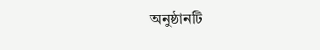অনুষ্ঠানটি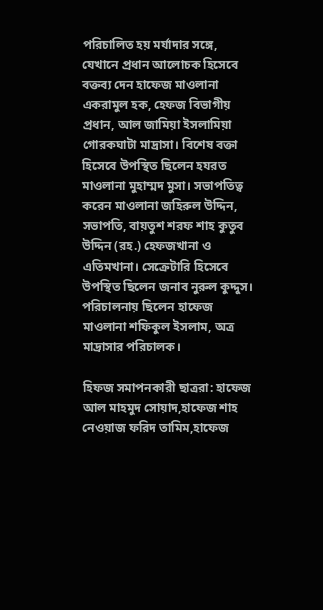পরিচালিত হয় মর্যাদার সঙ্গে, যেখানে প্রধান আলোচক হিসেবে বক্তব্য দেন হাফেজ মাওলানা একরামুল হক, হেফজ বিভাগীয় প্রধান, আল জামিয়া ইসলামিয়া গোরকঘাটা মাদ্রাসা। বিশেষ বক্তা হিসেবে উপস্থিত ছিলেন হযরত মাওলানা মুহাম্মদ মুসা। সভাপতিত্ব করেন মাওলানা জহিরুল উদ্দিন, সভাপতি, বায়তুশ শরফ শাহ কুতুব উদ্দিন (রহ.) হেফজখানা ও এতিমখানা। সেক্রেটারি হিসেবে উপস্থিত ছিলেন জনাব নুরুল কুদ্দুস। পরিচালনায় ছিলেন হাফেজ মাওলানা শফিকুল ইসলাম, অত্র মাদ্রাসার পরিচালক।

হিফজ সমাপনকারী ছাত্ররা: হাফেজ আল মাহমুদ সোয়াদ,হাফেজ শাহ নেওয়াজ ফরিদ তামিম,হাফেজ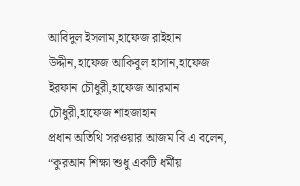আবিদুল ইসলাম,হাফেজ রাইহান উদ্দীন,হাফেজ আকিবুল হাসান,হাফেজ ইরফান চৌধুরী,হাফেজ আরমান চৌধুরী,হাফেজ শাহজাহান
প্রধান অতিথি সরওয়ার আজম বি এ বলেন, “কুরআন শিক্ষা শুধু একটি ধর্মীয়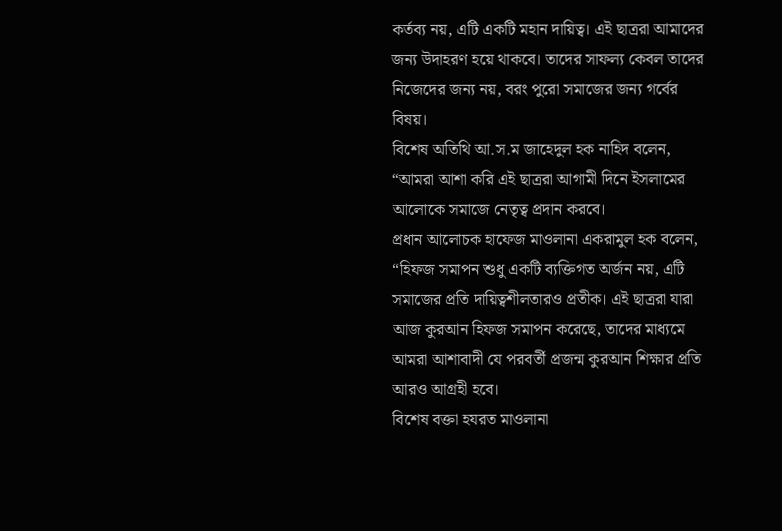কর্তব্য নয়, এটি একটি মহান দায়িত্ব। এই ছাত্ররা আমাদের জন্য উদাহরণ হয়ে থাকবে। তাদের সাফল্য কেবল তাদের নিজেদের জন্য নয়, বরং পুরো সমাজের জন্য গর্বের বিষয়।
বিশেষ অতিথি আ.স.ম জাহেদুল হক নাহিদ বলেন, “আমরা আশা করি এই ছাত্ররা আগামী দিনে ইসলামের আলোকে সমাজে নেতৃত্ব প্রদান করবে।
প্রধান আলোচক হাফেজ মাওলানা একরামুল হক বলেন, “হিফজ সমাপন শুধু একটি ব্যক্তিগত অর্জন নয়, এটি সমাজের প্রতি দায়িত্বশীলতারও প্রতীক। এই ছাত্ররা যারা আজ কুরআন হিফজ সমাপন করেছে, তাদের মাধ্যমে আমরা আশাবাদী যে পরবর্তী প্রজন্ম কুরআন শিক্ষার প্রতি আরও আগ্রহী হবে।
বিশেষ বক্তা হযরত মাওলানা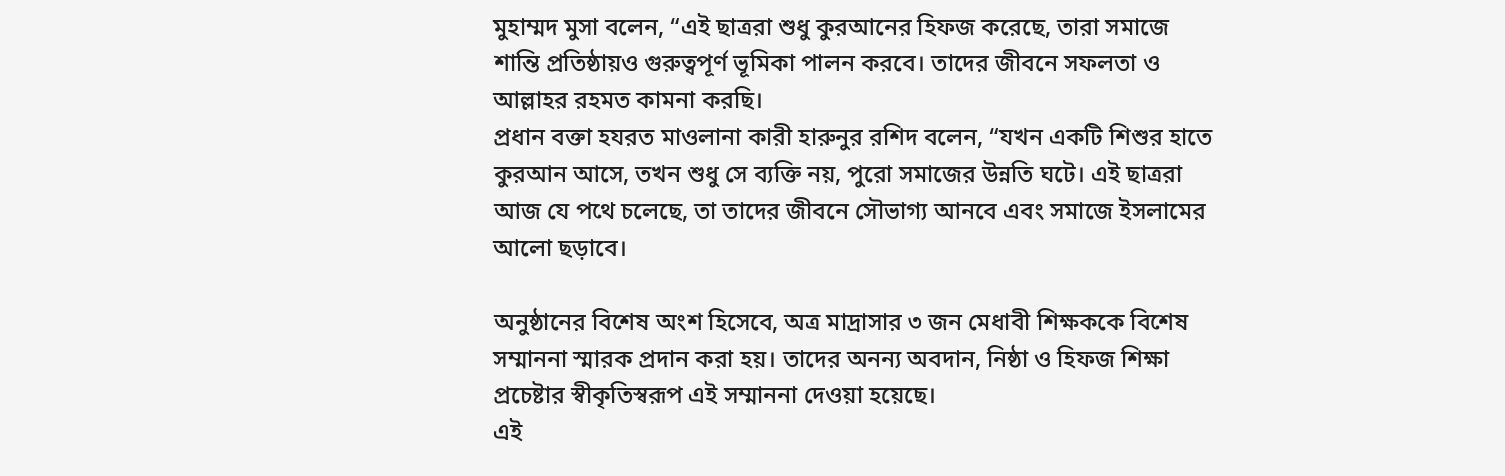মুহাম্মদ মুসা বলেন, “এই ছাত্ররা শুধু কুরআনের হিফজ করেছে, তারা সমাজে শান্তি প্রতিষ্ঠায়ও গুরুত্বপূর্ণ ভূমিকা পালন করবে। তাদের জীবনে সফলতা ও আল্লাহর রহমত কামনা করছি।
প্রধান বক্তা হযরত মাওলানা কারী হারুনুর রশিদ বলেন, “যখন একটি শিশুর হাতে কুরআন আসে, তখন শুধু সে ব্যক্তি নয়, পুরো সমাজের উন্নতি ঘটে। এই ছাত্ররা আজ যে পথে চলেছে, তা তাদের জীবনে সৌভাগ্য আনবে এবং সমাজে ইসলামের আলো ছড়াবে।

অনুষ্ঠানের বিশেষ অংশ হিসেবে, অত্র মাদ্রাসার ৩ জন মেধাবী শিক্ষককে বিশেষ সম্মাননা স্মারক প্রদান করা হয়। তাদের অনন্য অবদান, নিষ্ঠা ও হিফজ শিক্ষা প্রচেষ্টার স্বীকৃতিস্বরূপ এই সম্মাননা দেওয়া হয়েছে।
এই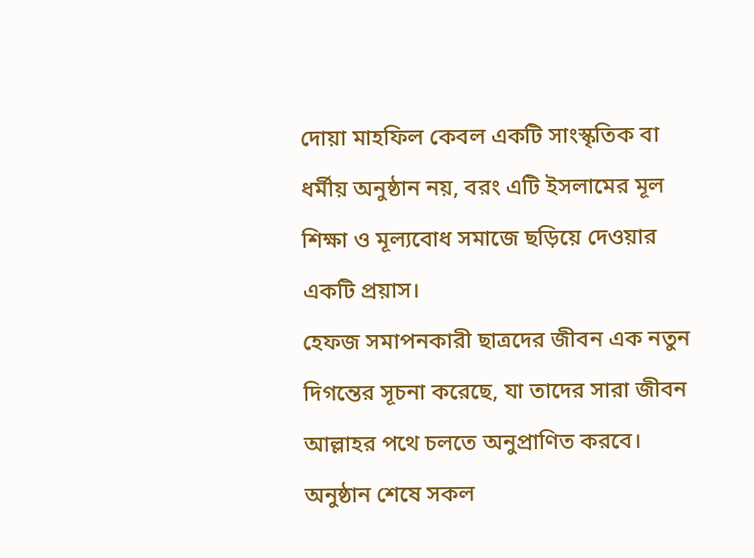দোয়া মাহফিল কেবল একটি সাংস্কৃতিক বা ধর্মীয় অনুষ্ঠান নয়, বরং এটি ইসলামের মূল শিক্ষা ও মূল্যবোধ সমাজে ছড়িয়ে দেওয়ার একটি প্রয়াস।
হেফজ সমাপনকারী ছাত্রদের জীবন এক নতুন দিগন্তের সূচনা করেছে, যা তাদের সারা জীবন আল্লাহর পথে চলতে অনুপ্রাণিত করবে। অনুষ্ঠান শেষে সকল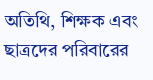অতিথি, শিক্ষক এবং ছাত্রদের পরিবারের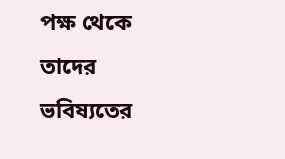পক্ষ থেকে তাদের ভবিষ্যতের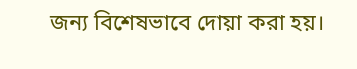জন্য বিশেষভাবে দোয়া করা হয়।